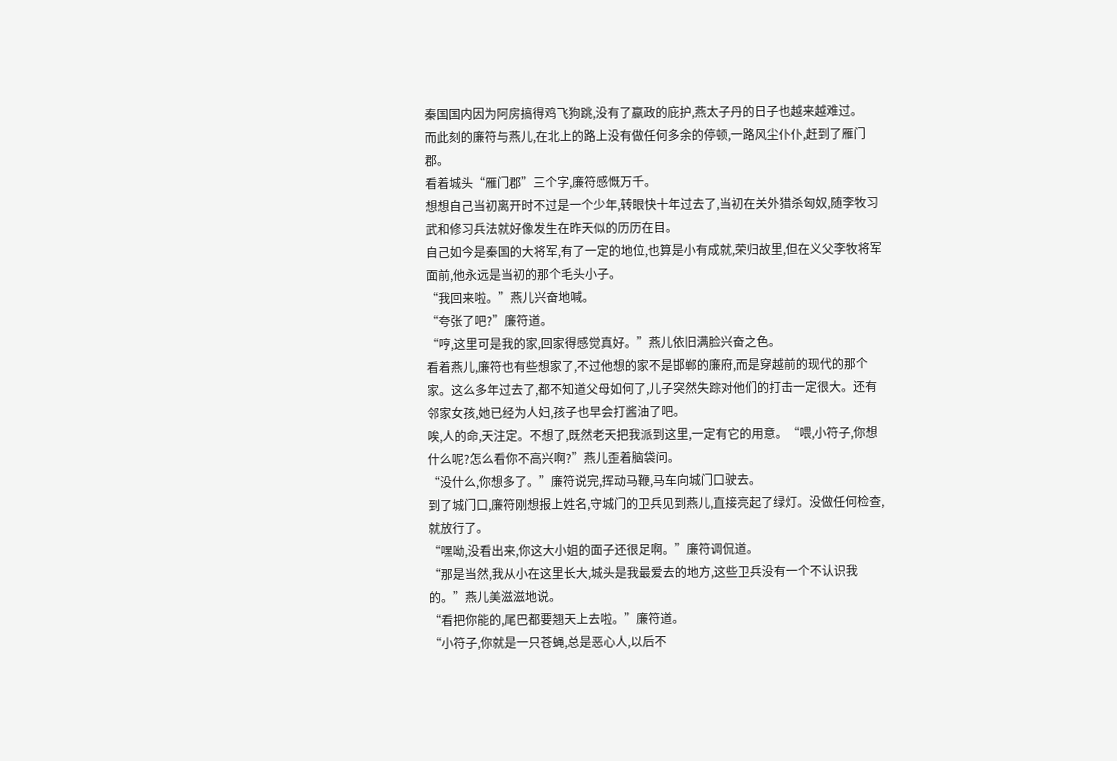秦国国内因为阿房搞得鸡飞狗跳,没有了嬴政的庇护,燕太子丹的日子也越来越难过。
而此刻的廉符与燕儿,在北上的路上没有做任何多余的停顿,一路风尘仆仆,赶到了雁门郡。
看着城头“雁门郡”三个字,廉符感慨万千。
想想自己当初离开时不过是一个少年,转眼快十年过去了,当初在关外猎杀匈奴,随李牧习武和修习兵法就好像发生在昨天似的历历在目。
自己如今是秦国的大将军,有了一定的地位,也算是小有成就,荣归故里,但在义父李牧将军面前,他永远是当初的那个毛头小子。
“我回来啦。”燕儿兴奋地喊。
“夸张了吧?”廉符道。
“哼,这里可是我的家,回家得感觉真好。”燕儿依旧满脸兴奋之色。
看着燕儿,廉符也有些想家了,不过他想的家不是邯郸的廉府,而是穿越前的现代的那个家。这么多年过去了,都不知道父母如何了,儿子突然失踪对他们的打击一定很大。还有邻家女孩,她已经为人妇,孩子也早会打酱油了吧。
唉,人的命,天注定。不想了,既然老天把我派到这里,一定有它的用意。“喂,小符子,你想什么呢?怎么看你不高兴啊?”燕儿歪着脑袋问。
“没什么,你想多了。”廉符说完,挥动马鞭,马车向城门口驶去。
到了城门口,廉符刚想报上姓名,守城门的卫兵见到燕儿,直接亮起了绿灯。没做任何检查,就放行了。
“嘿呦,没看出来,你这大小姐的面子还很足啊。”廉符调侃道。
“那是当然,我从小在这里长大,城头是我最爱去的地方,这些卫兵没有一个不认识我的。”燕儿美滋滋地说。
“看把你能的,尾巴都要翘天上去啦。”廉符道。
“小符子,你就是一只苍蝇,总是恶心人,以后不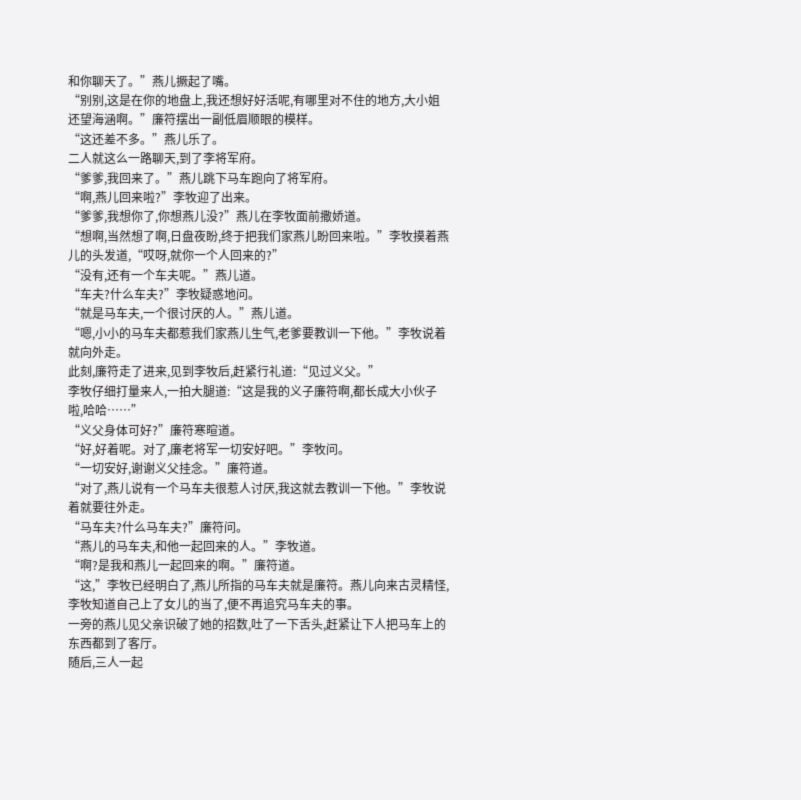和你聊天了。”燕儿撅起了嘴。
“别别,这是在你的地盘上,我还想好好活呢,有哪里对不住的地方,大小姐还望海涵啊。”廉符摆出一副低眉顺眼的模样。
“这还差不多。”燕儿乐了。
二人就这么一路聊天,到了李将军府。
“爹爹,我回来了。”燕儿跳下马车跑向了将军府。
“啊,燕儿回来啦?”李牧迎了出来。
“爹爹,我想你了,你想燕儿没?”燕儿在李牧面前撒娇道。
“想啊,当然想了啊,日盘夜盼,终于把我们家燕儿盼回来啦。”李牧摸着燕儿的头发道,“哎呀,就你一个人回来的?”
“没有,还有一个车夫呢。”燕儿道。
“车夫?什么车夫?”李牧疑惑地问。
“就是马车夫,一个很讨厌的人。”燕儿道。
“嗯,小小的马车夫都惹我们家燕儿生气,老爹要教训一下他。”李牧说着就向外走。
此刻,廉符走了进来,见到李牧后,赶紧行礼道:“见过义父。”
李牧仔细打量来人,一拍大腿道:“这是我的义子廉符啊,都长成大小伙子啦,哈哈……”
“义父身体可好?”廉符寒暄道。
“好,好着呢。对了,廉老将军一切安好吧。”李牧问。
“一切安好,谢谢义父挂念。”廉符道。
“对了,燕儿说有一个马车夫很惹人讨厌,我这就去教训一下他。”李牧说着就要往外走。
“马车夫?什么马车夫?”廉符问。
“燕儿的马车夫,和他一起回来的人。”李牧道。
“啊?是我和燕儿一起回来的啊。”廉符道。
“这,”李牧已经明白了,燕儿所指的马车夫就是廉符。燕儿向来古灵精怪,李牧知道自己上了女儿的当了,便不再追究马车夫的事。
一旁的燕儿见父亲识破了她的招数,吐了一下舌头,赶紧让下人把马车上的东西都到了客厅。
随后,三人一起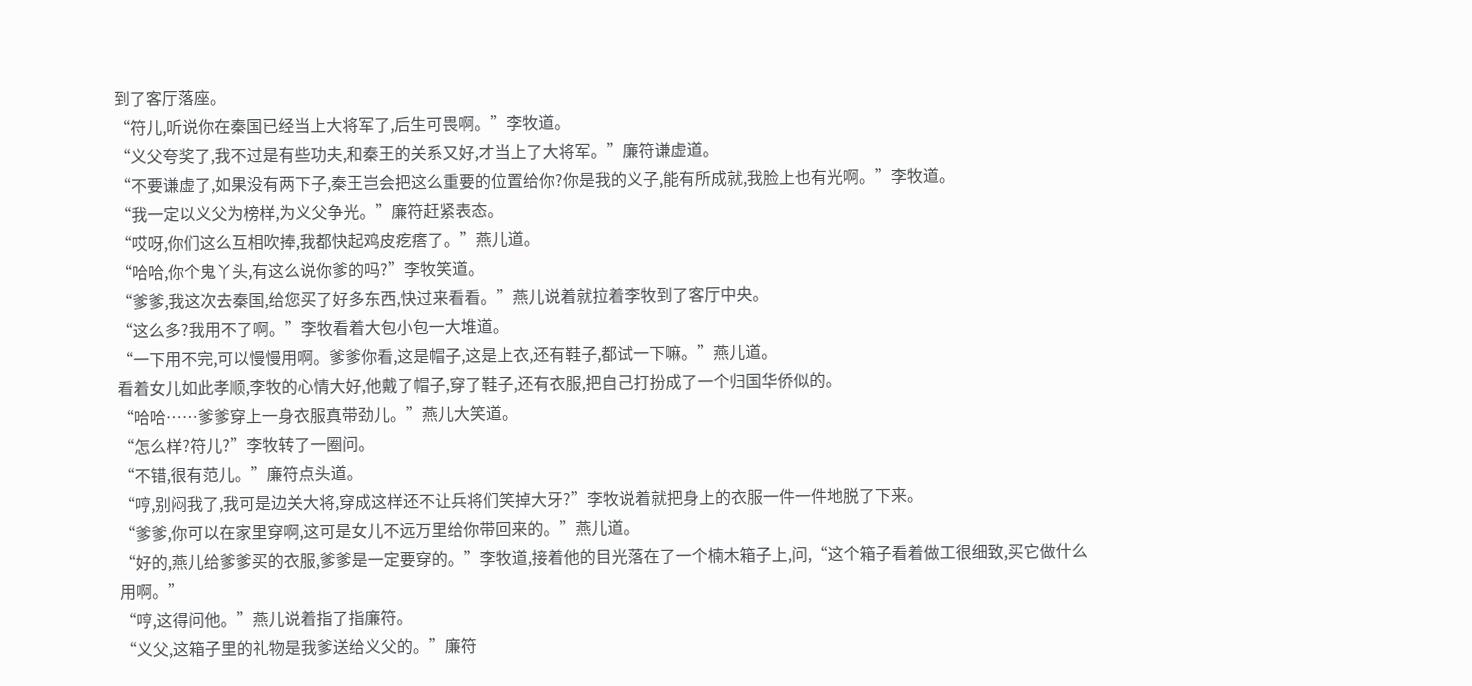到了客厅落座。
“符儿,听说你在秦国已经当上大将军了,后生可畏啊。”李牧道。
“义父夸奖了,我不过是有些功夫,和秦王的关系又好,才当上了大将军。”廉符谦虚道。
“不要谦虚了,如果没有两下子,秦王岂会把这么重要的位置给你?你是我的义子,能有所成就,我脸上也有光啊。”李牧道。
“我一定以义父为榜样,为义父争光。”廉符赶紧表态。
“哎呀,你们这么互相吹捧,我都快起鸡皮疙瘩了。”燕儿道。
“哈哈,你个鬼丫头,有这么说你爹的吗?”李牧笑道。
“爹爹,我这次去秦国,给您买了好多东西,快过来看看。”燕儿说着就拉着李牧到了客厅中央。
“这么多?我用不了啊。”李牧看着大包小包一大堆道。
“一下用不完,可以慢慢用啊。爹爹你看,这是帽子,这是上衣,还有鞋子,都试一下嘛。”燕儿道。
看着女儿如此孝顺,李牧的心情大好,他戴了帽子,穿了鞋子,还有衣服,把自己打扮成了一个归国华侨似的。
“哈哈……爹爹穿上一身衣服真带劲儿。”燕儿大笑道。
“怎么样?符儿?”李牧转了一圈问。
“不错,很有范儿。”廉符点头道。
“哼,别闷我了,我可是边关大将,穿成这样还不让兵将们笑掉大牙?”李牧说着就把身上的衣服一件一件地脱了下来。
“爹爹,你可以在家里穿啊,这可是女儿不远万里给你带回来的。”燕儿道。
“好的,燕儿给爹爹买的衣服,爹爹是一定要穿的。”李牧道,接着他的目光落在了一个楠木箱子上,问,“这个箱子看着做工很细致,买它做什么用啊。”
“哼,这得问他。”燕儿说着指了指廉符。
“义父,这箱子里的礼物是我爹送给义父的。”廉符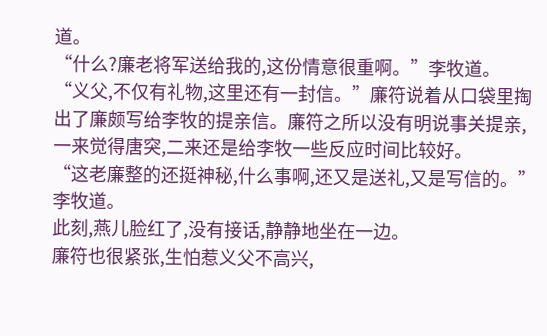道。
“什么?廉老将军送给我的,这份情意很重啊。”李牧道。
“义父,不仅有礼物,这里还有一封信。”廉符说着从口袋里掏出了廉颇写给李牧的提亲信。廉符之所以没有明说事关提亲,一来觉得唐突,二来还是给李牧一些反应时间比较好。
“这老廉整的还挺神秘,什么事啊,还又是送礼,又是写信的。”李牧道。
此刻,燕儿脸红了,没有接话,静静地坐在一边。
廉符也很紧张,生怕惹义父不高兴,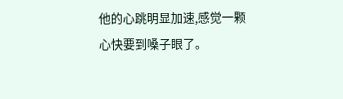他的心跳明显加速,感觉一颗心快要到嗓子眼了。